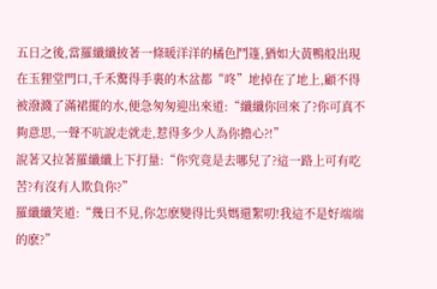五日之後,當羅纖纖披著一條暖洋洋的橘色鬥篷,猶如大黃鴨般出現在玉狸堂門口,千禾驚得手裏的木盆都“咚”地掉在了地上,顧不得被潑濺了滿裙擺的水,便急匆匆迎出來道:“纖纖你回來了?你可真不夠意思,一聲不吭說走就走,惹得多少人為你擔心?!”
說著又拉著羅纖纖上下打量:“你究竟是去哪兒了?這一路上可有吃苦?有沒有人欺負你?”
羅纖纖笑道:“幾日不見,你怎麽變得比吳媽還絮叨!我這不是好端端的麽?”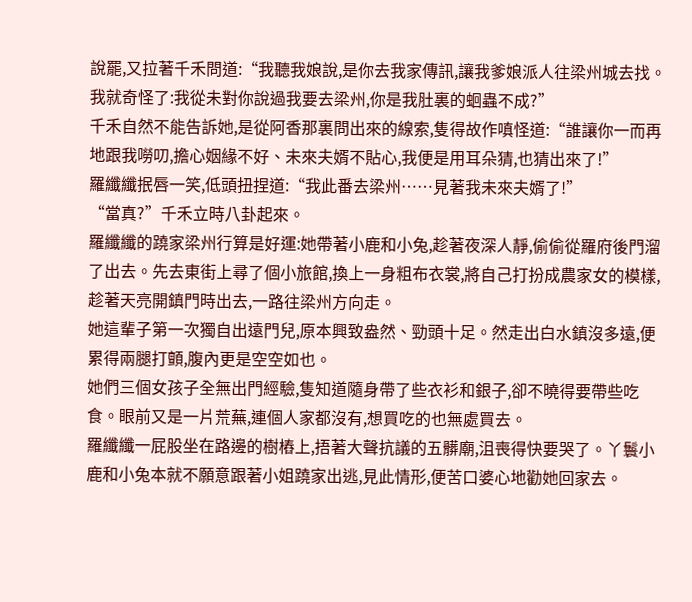說罷,又拉著千禾問道:“我聽我娘說,是你去我家傳訊,讓我爹娘派人往梁州城去找。我就奇怪了:我從未對你說過我要去梁州,你是我肚裏的蛔蟲不成?”
千禾自然不能告訴她,是從阿香那裏問出來的線索,隻得故作嗔怪道:“誰讓你一而再地跟我嘮叨,擔心姻緣不好、未來夫婿不貼心,我便是用耳朵猜,也猜出來了!”
羅纖纖抿唇一笑,低頭扭捏道:“我此番去梁州……見著我未來夫婿了!”
“當真?”千禾立時八卦起來。
羅纖纖的蹺家梁州行算是好運:她帶著小鹿和小兔,趁著夜深人靜,偷偷從羅府後門溜了出去。先去東街上尋了個小旅館,換上一身粗布衣裳,將自己打扮成農家女的模樣,趁著天亮開鎮門時出去,一路往梁州方向走。
她這輩子第一次獨自出遠門兒,原本興致盎然、勁頭十足。然走出白水鎮沒多遠,便累得兩腿打顫,腹內更是空空如也。
她們三個女孩子全無出門經驗,隻知道隨身帶了些衣衫和銀子,卻不曉得要帶些吃食。眼前又是一片荒蕪,連個人家都沒有,想買吃的也無處買去。
羅纖纖一屁股坐在路邊的樹樁上,捂著大聲抗議的五髒廟,沮喪得快要哭了。丫鬟小鹿和小兔本就不願意跟著小姐蹺家出逃,見此情形,便苦口婆心地勸她回家去。